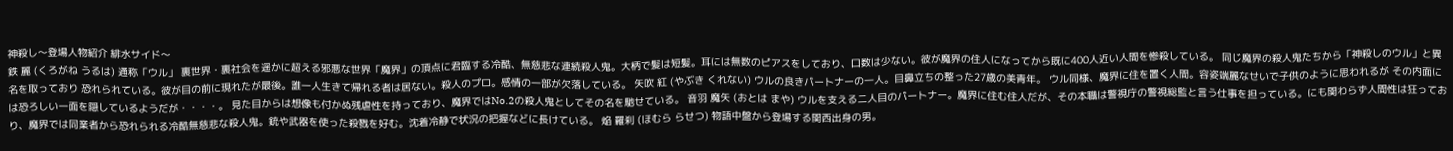神殺し〜登場人物紹介 緋水サイド〜
鉄 麗 (くろがね うるは) 通称「ウル」 裏世界・裏社会を遥かに超える邪悪な世界「魔界」の頂点に君臨する冷酷、無慈悲な連続殺人鬼。大柄で髪は短髪。耳には無数のピアスをしており、口数は少ない。彼が魔界の住人になってから既に400人近い人間を惨殺している。 同じ魔界の殺人鬼たちから「神殺しのウル」と異名を取っており 恐れられている。彼が目の前に現れたが最後。誰一人生きて帰れる者は居ない。殺人のプロ。感情の一部が欠落している。 矢吹 紅 (やぶき くれない) ウルの良きパートナーの一人。目鼻立ちの整った27歳の美青年。 ウル同様、魔界に住を置く人間。容姿端麗なせいで子供のように思われるが その内面には恐ろしい一面を隠しているようだが・・・・。 見た目からは想像も付かぬ残虐性を持っており、魔界ではNo.2の殺人鬼としてその名を馳せている。 音羽 魔矢 (おとは まや) ウルを支える二人目のパートナー。魔界に住む住人だが、その本職は警視庁の警視総監と言う仕事を担っている。にも関わらず人間性は狂っており、魔界では同業者から恐れられる冷酷無慈悲な殺人鬼。銃や武器を使った殺戮を好む。沈着冷静で状況の把握などに長けている。 焔 羅刹 (ほむら らせつ) 物語中盤から登場する関西出身の男。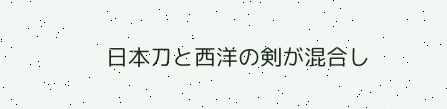日本刀と西洋の剣が混合し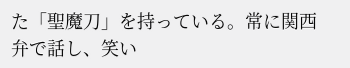た「聖魔刀」を持っている。常に関西弁で話し、笑い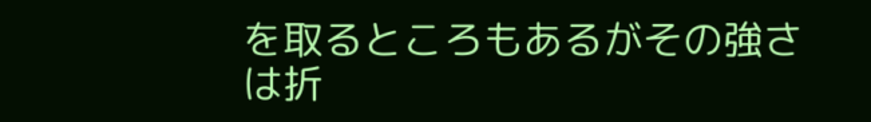を取るところもあるがその強さは折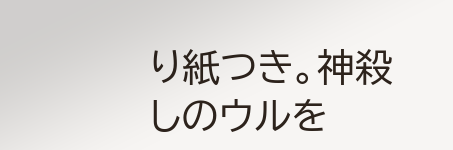り紙つき。神殺しのウルを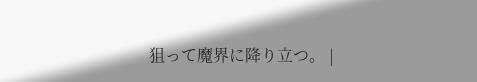狙って魔界に降り立つ。 |